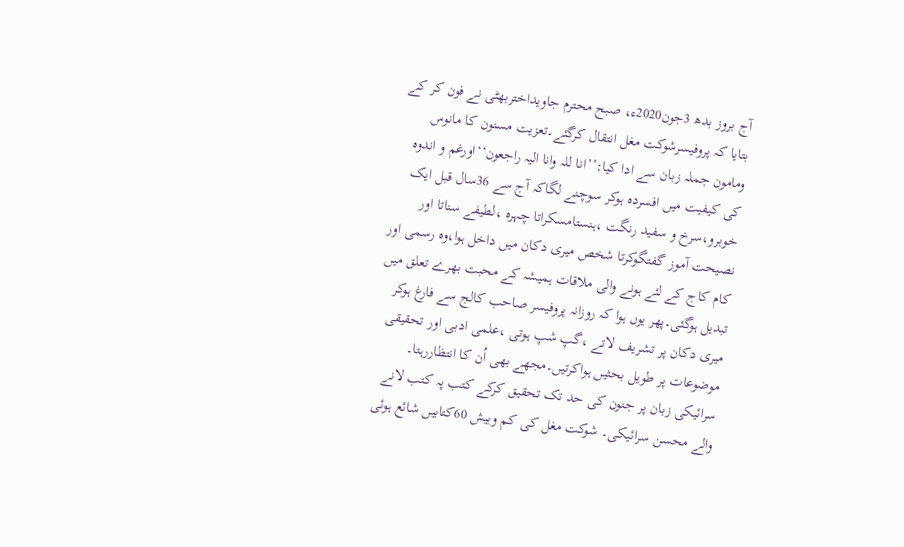آج بروز بدھ 3جون2020ء، صبح محترم جاویداختربھٹی نے فون کر کے بتایا کہ پروفیسرشوکت مغل انتقال کرگئے۔تعزیت مسنون کا مانوس ومامون جملہ زبان سے ادا کیا:’’انا للہ وانا الیہ راجعون‘‘اورغم و اندوہ کی کیفیت میں افسردہ ہوکر سوچنے لگاکہ آج سے 36سال قبل ایک خوبرو،سرخ و سفید رنگت ،ہنستامسکراتا چہرہ ،لطیفے سناتا اور نصیحت آموز گفتگوکرتا شخص میری دکان میں داخل ہوا،وہ رسمی اور کام کاج کے لئے ہونے والی ملاقات ہمیشہ کے محبت بھرے تعلق میں تبدیل ہوگئی۔پھر یوں ہوا کہ روزانہ پروفیسر صاحب کالج سے فارغ ہوکر میری دکان پر تشریف لاتے ،گپ شپ ہوتی ،علمی ادبی اور تحقیقی موضوعات پر طویل بحثیں ہواکرتیں۔مجھے بھی اُن کا انتظاررہتا۔
سرائیکی زبان پر جنون کی حد تک تحقیق کرکے کتب پہ کتب لانے والے محسن سرائیکی۔ شوکت مغل کی کم وبیش 60کتابیں شائع ہوئی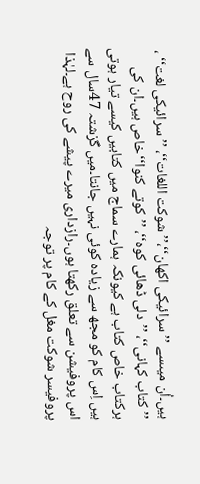ہیں۔اُن میںسے ’’سرائیکی اکھان‘‘،’’ شوکت اللغات‘‘، ’’سرائیکی لغت‘‘ ، ’’کتاب کہانی‘‘، ’’دلی ڈھائی کوہ‘‘، ’’کوتے کنوا‘‘خاص ہیں۔ان کی ہرکتاب خاص کتاب ہے کیونکہ ہمارے سماج میں کتابیں کیسے تیار ہوتی ہیں اِس کام کو مجھ سے زیادہ کوئی نہیں جانتا۔میں گزشتہ 47سال سے اس پروفیشن سے تعلق رکھتا ہوں۔رازداری میرے پیشے کی روح ہے۔لہٰذا پروفیسر شوکت مغل کے کام پر توجہ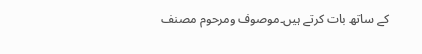کے ساتھ بات کرتے ہیں۔موصوف ومرحوم مصنف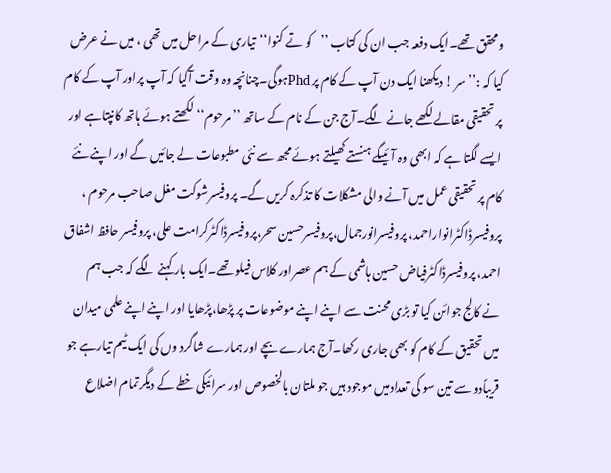ومحقق تھے۔ایک دفعہ جب ان کی کتاب ’’کو تے کنوا‘‘تیاری کے مراحل میں تھی ، میں نے عرض کیا کہ :’’سر ! دیکھنا ایک دن آپ کے کام پر Phdہوگی۔چنانچہ وہ وقت آگیا کہ آپ پراور آپ کے کام پر تحقیقی مقالے لکھے جانے لگے۔آج جن کے نام کے ساتھ ’’مرحوم‘‘ لکھتے ہوئے ہاتھ کانپتاہے اور ایسے لگتا ہے کہ ابھی وہ آئیںگے ہنستے کھیلتے ہوئے مجھ سے نئی مطبوعات لے جائیں گے اور اپنے نئے کام پر تحقیقی عمل میں آنے والی مشکلات کا تذکرہ کریں گے۔ پروفیسرشوکت مغل صاحب مرحوم ، پروفیسرڈاکٹرانواراحمد، پروفیسرانورجمال،پروفیسرحسین سحر،پروفیسرڈاکٹرکرامت علی، پروفیسر حافظ اشفاق احمد، پروفیسرڈاکٹرفیاض حسین ہاشمی کے ہم عصراور کلاس فیلو تھے۔ایک بار کہنے لگے کہ جب ہم نے کالج جوائن کیا تو بڑی محنت سے اپنے اپنے موضوعات پر پڑھا،پڑھایا اور اپنے اپنے علمی میدان میں تحقیق کے کام کو بھی جاری رکھا۔آج ہمارے بچے اور ہمارے شاگرد وں کی ایک ٹیم تیارہے جو قریباًدو سے تین سو کی تعدادمیں موجود ہیں جو ملتان بالخصوص اور سرائیکی خطے کے دیگرتمام اضلاع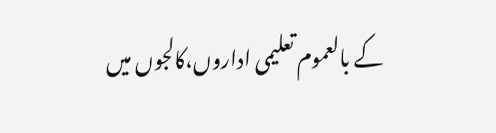کے بالعموم تعلیمی اداروں،کالجوں میں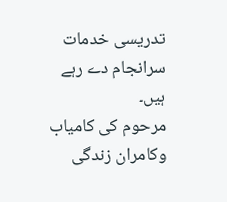تدریسی خدمات سرانجام دے رہے ہیں۔
مرحوم کی کامیاب وکامران زندگی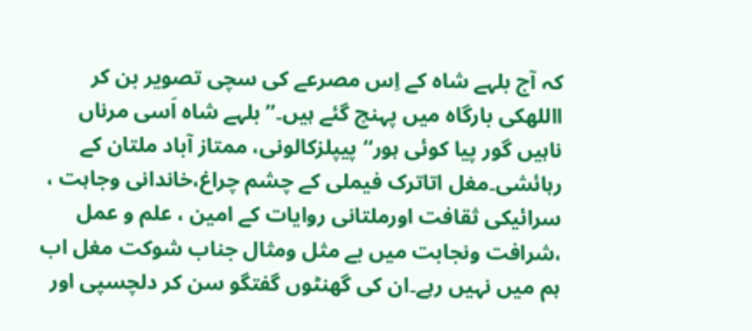کہ آج بلہے شاہ کے اِس مصرعے کی سچی تصویر بن کر االلهکی بارگاہ میں پہنچ گئے ہیں۔’’بلہے شاہ اَسی مرناں ناہیں گور پیا کوئی ہور‘‘پیپلزکالونی، ممتاز آباد ملتان کے رہائشی۔مغل اتاترک فیملی کے چشم چراغ،خاندانی وجاہت ، سرائیکی ثقافت اورملتانی روایات کے امین ، علم و عمل ،شرافت ونجابت میں بے مثل ومثال جناب شوکت مغل اب ہم میں نہیں رہے۔ان کی گھنٹوں گفتگو سن کر دلچسپی اور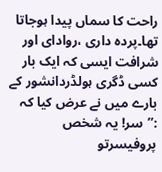راحت کا سماں پیدا ہوجاتا تھا۔پردہ داری ،روادای اور شرافت ایسی کہ ایک بار کسی ڈگری ہولڈردانشور کے بارے میں نے عرض کیا کہ :’’سر! یہ شخص پروفیسرتو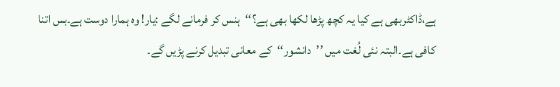ہے،ڈاکٹربھی ہے کیا یہ کچھ پڑھا لکھا بھی ہے؟‘‘ہنس کر فرمانے لگے :یار! وہ ہمارا دوست ہے۔بس اتنا کافی ہے۔البتہ نئی لُغت میں ’’دانشور‘‘کے معانی تبدیل کرنے پڑیں گے۔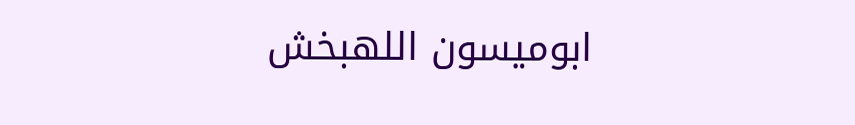ابومیسون اللهبخش